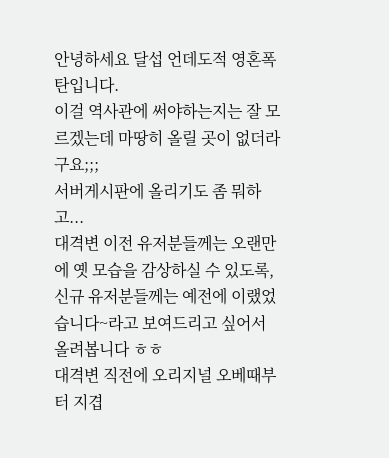안녕하세요 달섭 언데도적 영혼폭탄입니다.
이걸 역사관에 써야하는지는 잘 모르겠는데 마땅히 올릴 곳이 없더라구요;;;
서버게시판에 올리기도 좀 뭐하고...
대격변 이전 유저분들께는 오랜만에 옛 모습을 감상하실 수 있도록, 신규 유저분들께는 예전에 이랬었습니다~라고 보여드리고 싶어서 올려봅니다 ㅎㅎ
대격변 직전에 오리지널 오베때부터 지겹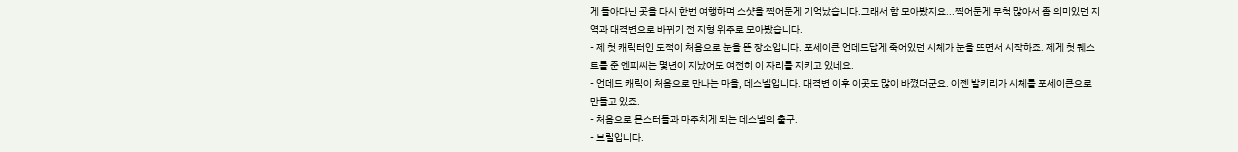게 돌아다닌 곳을 다시 한번 여행하며 스샷을 찍어둔게 기억났습니다.그래서 함 모아봤지요...찍어둔게 무척 많아서 좀 의미있던 지역과 대격변으로 바뀌기 전 지형 위주로 모아봤습니다.
- 제 첫 캐릭터인 도적이 처음으로 눈을 뜬 장소입니다. 포세이큰 언데드답게 죽어있던 시체가 눈을 뜨면서 시작하죠. 제게 첫 퀘스트를 준 엔피씨는 몇년이 지났어도 여전히 이 자리를 지키고 있네요.
- 언데드 캐릭이 처음으로 만나는 마을, 데스넬입니다. 대격변 이후 이곳도 많이 바꼈더군요. 이젠 발키리가 시체를 포세이큰으로 만들고 있죠.
- 처음으로 몬스터들과 마주치게 되는 데스넬의 출구.
- 브릴입니다.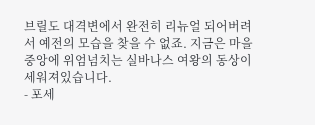브릴도 대격변에서 완전히 리뉴얼 되어버려서 예전의 모습을 찾을 수 없죠. 지금은 마을 중앙에 위엄넘치는 실바나스 여왕의 동상이 세워져있습니다.
- 포세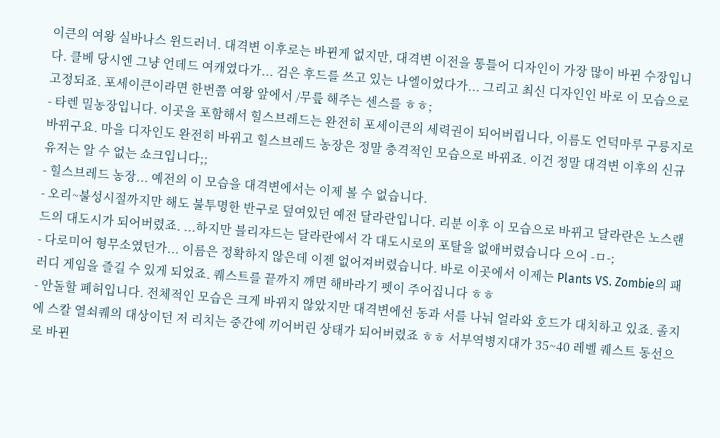이큰의 여왕 실바나스 윈드러너. 대격변 이후로는 바뀐게 없지만, 대격변 이전을 통틀어 디자인이 가장 많이 바뀐 수장입니다. 클베 당시엔 그냥 언데드 여캐였다가... 검은 후드를 쓰고 있는 나엘이었다가... 그리고 최신 디자인인 바로 이 모습으로 고정되죠. 포세이큰이라면 한번쯤 여왕 앞에서 /무릎 해주는 센스를 ㅎㅎ;
- 타렌 밀농장입니다. 이곳을 포함해서 힐스브레드는 완전히 포세이큰의 세력권이 되어버립니다, 이름도 언덕마루 구릉지로 바뀌구요. 마을 디자인도 완전히 바뀌고 힐스브레드 농장은 정말 충격적인 모습으로 바뀌죠. 이건 정말 대격변 이후의 신규 유저는 알 수 없는 쇼크입니다;;
- 힐스브레드 농장... 예전의 이 모습을 대격변에서는 이제 볼 수 없습니다.
- 오리~불성시절까지만 해도 불투명한 반구로 덮여있던 예전 달라란입니다. 리분 이후 이 모습으로 바뀌고 달라란은 노스랜드의 대도시가 되어버렸죠. ...하지만 블리쟈드는 달라란에서 각 대도시로의 포탈을 없애버렸습니다 으어 -ㅁ-;
- 다로미어 형무소였던가... 이름은 정확하지 않은데 이젠 없어져버렸습니다. 바로 이곳에서 이제는 Plants VS. Zombie의 패러디 게임을 즐길 수 있게 되었죠. 퀘스트를 끝까지 깨면 해바라기 펫이 주어집니다 ㅎㅎ
- 안돌할 폐허입니다. 전체적인 모습은 크게 바뀌지 않았지만 대격변에선 동과 서를 나눠 얼라와 호드가 대치하고 있죠. 졸지에 스칼 열쇠퀘의 대상이던 저 리치는 중간에 끼어버린 상태가 되어버렸죠 ㅎㅎ 서부역병지대가 35~40 레벨 퀘스트 동선으로 바뀐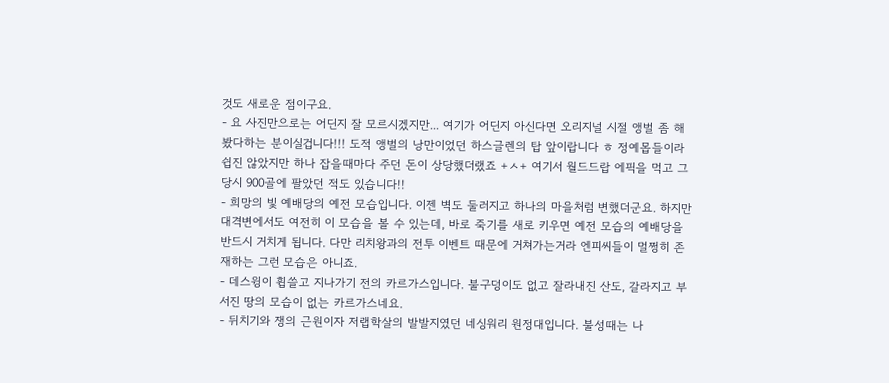것도 새로운 점이구요.
- 요 사진만으로는 어딘지 잘 모르시겠지만... 여기가 어딘지 아신다면 오리지널 시절 앵벌 좀 해봤다하는 분이실겁니다!!! 도적 앵벌의 낭만이었던 하스글렌의 탑 앞이랍니다 ㅎ 정예몹들이라 쉽진 않았지만 하나 잡을때마다 주던 돈이 상당했더랬죠 +ㅅ+ 여기서 월드드랍 에픽을 먹고 그당시 900골에 팔았던 적도 있습니다!!
- 희망의 빛 예배당의 예전 모습입니다. 이젠 벽도 둘러지고 하나의 마을처럼 변했더군요. 하지만 대격변에서도 여전히 이 모습을 볼 수 있는데, 바로 죽기를 새로 키우면 예전 모습의 예배당을 반드시 거치게 됩니다. 다만 리치왕과의 전투 이벤트 때문에 거쳐가는거라 엔피씨들이 멀쩡히 존재하는 그런 모습은 아니죠.
- 데스윙이 휩쓸고 지나가기 전의 카르가스입니다. 불구덩이도 없고 잘라내진 산도, 갈라지고 부서진 땅의 모습이 없는 카르가스네요.
- 뒤치기와 쟁의 근원이자 저랩학살의 발발지였던 네싱워리 원정대입니다. 불성때는 나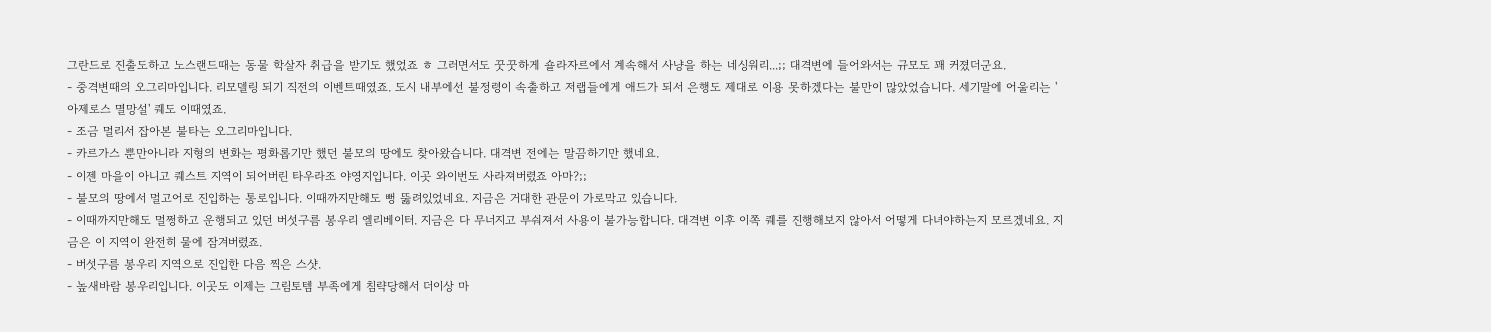그란드로 진출도하고 노스랜드때는 동물 학살자 취급을 받기도 했었죠 ㅎ 그러면서도 꿋꿋하게 숄라자르에서 계속해서 사냥을 하는 네싱워리...;; 대격변에 들어와서는 규모도 꽤 커졌더군요.
- 중격변때의 오그리마입니다. 리모델링 되기 직전의 이벤트때였죠. 도시 내부에선 불정령이 속출하고 저랩들에게 애드가 되서 은행도 제대로 이용 못하겠다는 불만이 많았었습니다. 세기말에 어울리는 '아제로스 멸망설' 퀘도 이때였죠.
- 조금 멀리서 잡아본 불타는 오그리마입니다.
- 카르가스 뿐만아니라 지형의 변화는 평화롭기만 했던 불모의 땅에도 찾아왔습니다. 대격변 전에는 말끔하기만 했네요.
- 이젠 마을이 아니고 퀘스트 지역이 되어버린 타우라조 야영지입니다. 이곳 와이번도 사라져버렸죠 아마?;;
- 불모의 땅에서 멀고어로 진입하는 통로입니다. 이때까지만해도 뻥 뚫려있었네요. 지금은 거대한 관문이 가로막고 있습니다.
- 이때까지만해도 멀쩡하고 운행되고 있던 버섯구름 봉우리 엘리베이터. 지금은 다 무너지고 부숴져서 사용이 불가능합니다. 대격변 이후 이쪽 퀘를 진행해보지 않아서 어떻게 다녀야하는지 모르겠네요. 지금은 이 지역이 완전히 물에 잠겨버렸죠.
- 버섯구름 봉우리 지역으로 진입한 다음 찍은 스샷.
- 높새바람 봉우리입니다. 이곳도 이제는 그림토템 부족에게 침략당해서 더이상 마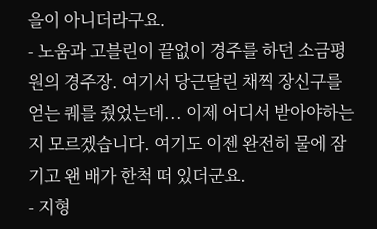을이 아니더라구요.
- 노움과 고블린이 끝없이 경주를 하던 소금평원의 경주장. 여기서 당근달린 채찍 장신구를 얻는 퀘를 줬었는데... 이제 어디서 받아야하는지 모르겠습니다. 여기도 이젠 완전히 물에 잠기고 왠 배가 한척 떠 있더군요.
- 지형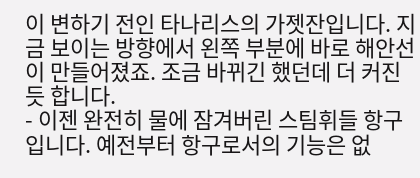이 변하기 전인 타나리스의 가젯잔입니다. 지금 보이는 방향에서 왼쪽 부분에 바로 해안선이 만들어졌죠. 조금 바뀌긴 했던데 더 커진듯 합니다.
- 이젠 완전히 물에 잠겨버린 스팀휘들 항구입니다. 예전부터 항구로서의 기능은 없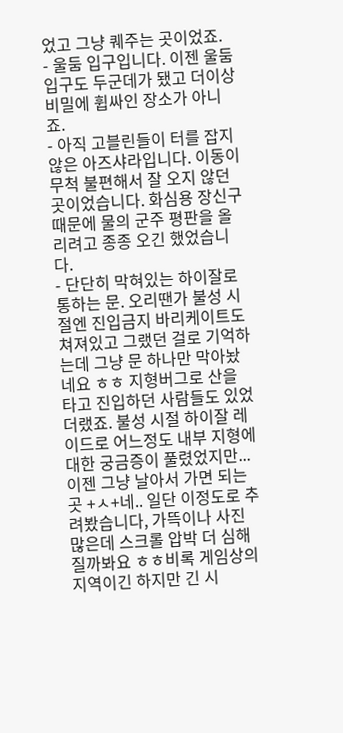었고 그냥 퀘주는 곳이었죠.
- 울둠 입구입니다. 이젠 울둠 입구도 두군데가 됐고 더이상 비밀에 휩싸인 장소가 아니죠.
- 아직 고블린들이 터를 잡지 않은 아즈샤라입니다. 이동이 무척 불편해서 잘 오지 않던 곳이었습니다. 화심용 장신구 때문에 물의 군주 평판을 올리려고 종종 오긴 했었습니다.
- 단단히 막혀있는 하이잘로 통하는 문. 오리땐가 불성 시절엔 진입금지 바리케이트도 쳐져있고 그랬던 걸로 기억하는데 그냥 문 하나만 막아놨네요 ㅎㅎ 지형버그로 산을 타고 진입하던 사람들도 있었더랬죠. 불성 시절 하이잘 레이드로 어느정도 내부 지형에 대한 궁금증이 풀렸었지만... 이젠 그냥 날아서 가면 되는 곳 +ㅅ+네.. 일단 이정도로 추려봤습니다, 가뜩이나 사진 많은데 스크롤 압박 더 심해질까봐요 ㅎㅎ비록 게임상의 지역이긴 하지만 긴 시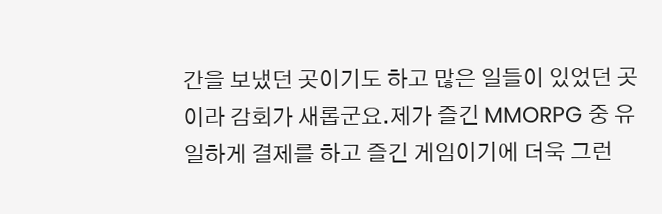간을 보냈던 곳이기도 하고 많은 일들이 있었던 곳이라 감회가 새롭군요.제가 즐긴 MMORPG 중 유일하게 결제를 하고 즐긴 게임이기에 더욱 그런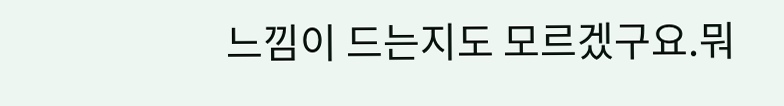느낌이 드는지도 모르겠구요.뭐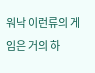워낙 이런류의 게임은 거의 하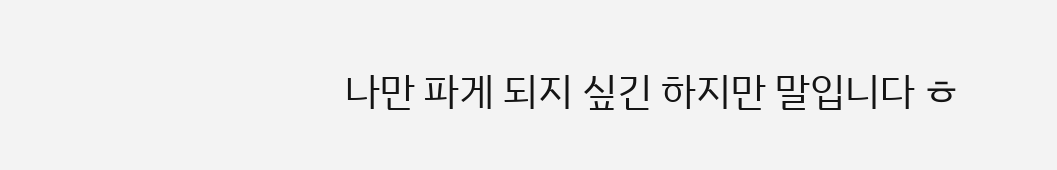나만 파게 되지 싶긴 하지만 말입니다 ㅎ